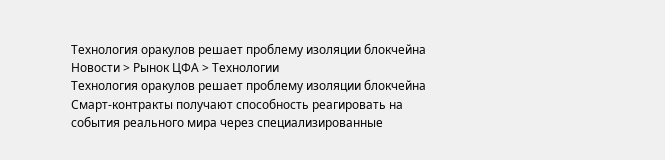Технология оракулов решает проблему изоляции блокчейна
Новости > Рынок ЦФА > Технологии
Технология оракулов решает проблему изоляции блокчейна
Смарт-контракты получают способность реагировать на события реального мира через специализированные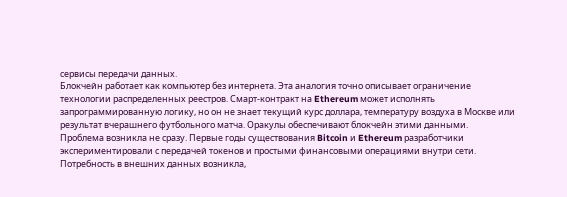сервисы передачи данных.
Блокчейн работает как компьютер без интернета. Эта аналогия точно описывает ограничение технологии распределенных реестров. Смарт-контракт на Ethereum может исполнять запрограммированную логику, но он не знает текущий курс доллара, температуру воздуха в Москве или результат вчерашнего футбольного матча. Оракулы обеспечивают блокчейн этими данными.
Проблема возникла не сразу. Первые годы существования Bitcoin и Ethereum разработчики экспериментировали с передачей токенов и простыми финансовыми операциями внутри сети. Потребность в внешних данных возникла,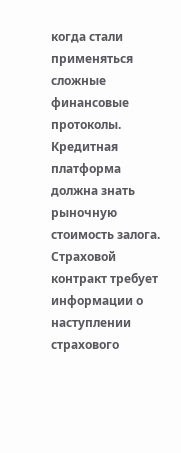когда стали применяться сложные финансовые протоколы. Кредитная платформа должна знать рыночную стоимость залога. Страховой контракт требует информации о наступлении страхового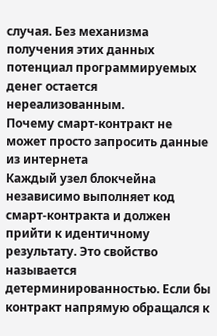случая. Без механизма получения этих данных потенциал программируемых денег остается нереализованным.
Почему смарт-контракт не может просто запросить данные из интернета
Каждый узел блокчейна независимо выполняет код смарт-контракта и должен прийти к идентичному результату. Это свойство называется детерминированностью. Если бы контракт напрямую обращался к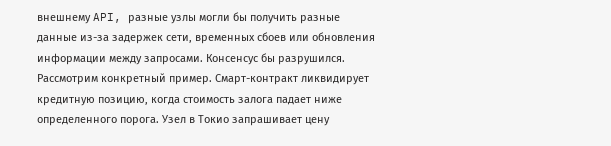внешнему API, разные узлы могли бы получить разные данные из-за задержек сети, временных сбоев или обновления информации между запросами. Консенсус бы разрушился.
Рассмотрим конкретный пример. Смарт-контракт ликвидирует кредитную позицию, когда стоимость залога падает ниже определенного порога. Узел в Токио запрашивает цену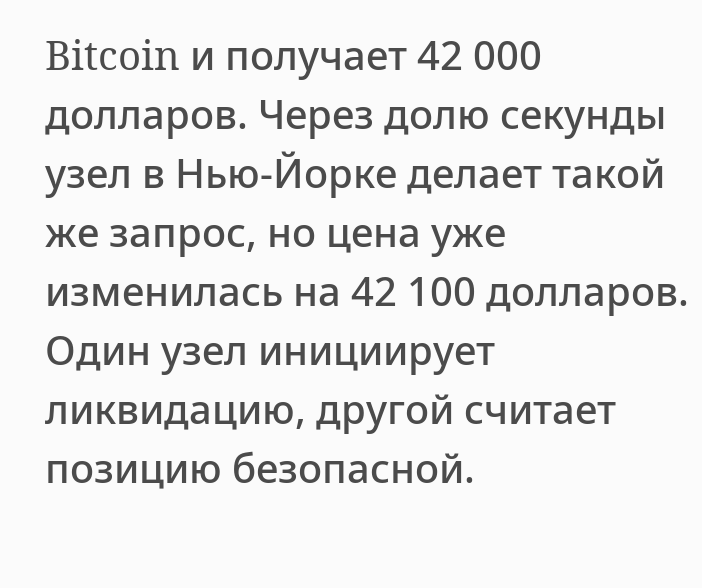Bitcoin и получает 42 000 долларов. Через долю секунды узел в Нью-Йорке делает такой же запрос, но цена уже изменилась на 42 100 долларов. Один узел инициирует ликвидацию, другой считает позицию безопасной.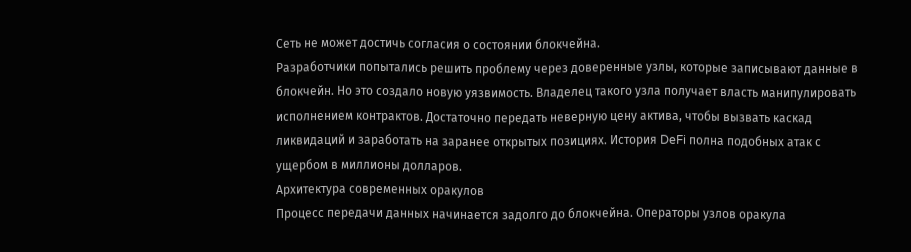Сеть не может достичь согласия о состоянии блокчейна.
Разработчики попытались решить проблему через доверенные узлы, которые записывают данные в блокчейн. Но это создало новую уязвимость. Владелец такого узла получает власть манипулировать исполнением контрактов. Достаточно передать неверную цену актива, чтобы вызвать каскад ликвидаций и заработать на заранее открытых позициях. История DeFi полна подобных атак с ущербом в миллионы долларов.
Архитектура современных оракулов
Процесс передачи данных начинается задолго до блокчейна. Операторы узлов оракула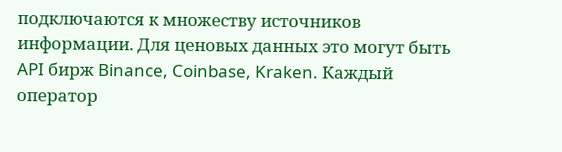подключаются к множеству источников информации. Для ценовых данных это могут быть API бирж Binance, Coinbase, Kraken. Каждый оператор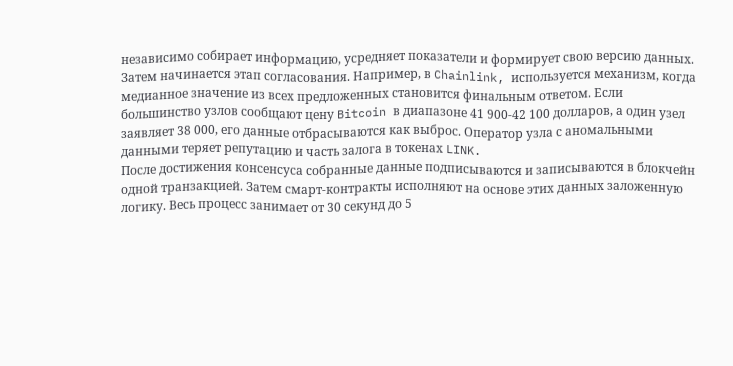независимо собирает информацию, усредняет показатели и формирует свою версию данных.
Затем начинается этап согласования. Например, в Chainlink, используется механизм, когда медианное значение из всех предложенных становится финальным ответом. Если большинство узлов сообщают цену Bitcoin в диапазоне 41 900-42 100 долларов, а один узел заявляет 38 000, его данные отбрасываются как выброс. Оператор узла с аномальными данными теряет репутацию и часть залога в токенах LINK.
После достижения консенсуса собранные данные подписываются и записываются в блокчейн одной транзакцией. Затем смарт-контракты исполняют на основе этих данных заложенную логику. Весь процесс занимает от 30 секунд до 5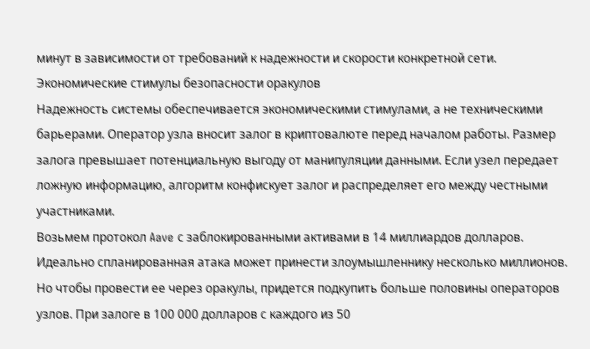минут в зависимости от требований к надежности и скорости конкретной сети.
Экономические стимулы безопасности оракулов
Надежность системы обеспечивается экономическими стимулами, а не техническими барьерами. Оператор узла вносит залог в криптовалюте перед началом работы. Размер залога превышает потенциальную выгоду от манипуляции данными. Если узел передает ложную информацию, алгоритм конфискует залог и распределяет его между честными участниками.
Возьмем протокол Aave с заблокированными активами в 14 миллиардов долларов. Идеально спланированная атака может принести злоумышленнику несколько миллионов. Но чтобы провести ее через оракулы, придется подкупить больше половины операторов узлов. При залоге в 100 000 долларов с каждого из 50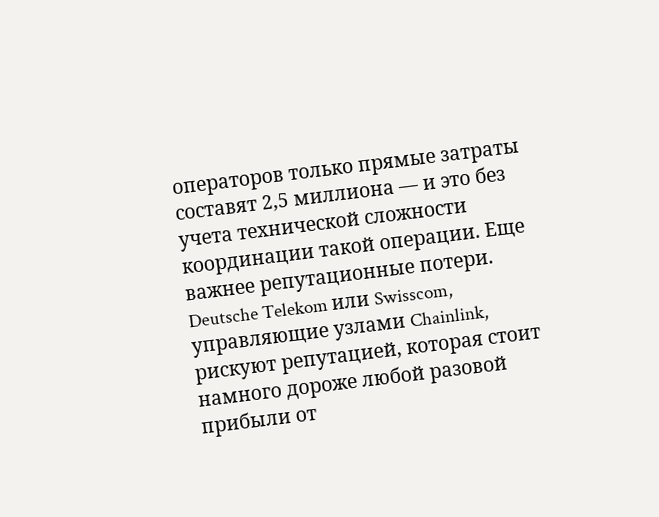операторов только прямые затраты составят 2,5 миллиона — и это без учета технической сложности координации такой операции. Еще важнее репутационные потери. Deutsche Telekom или Swisscom, управляющие узлами Chainlink, рискуют репутацией, которая стоит намного дороже любой разовой прибыли от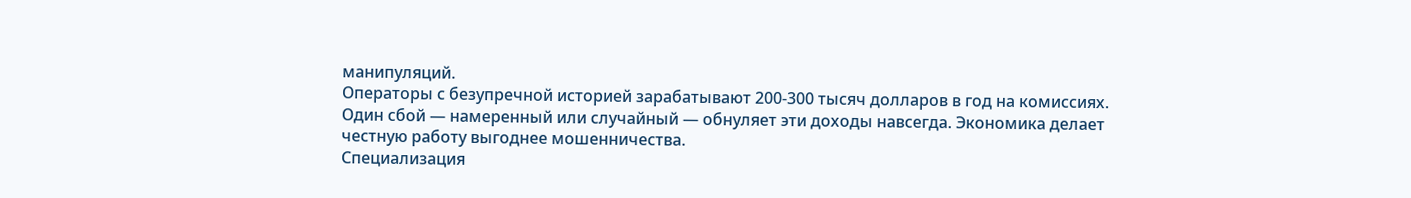манипуляций.
Операторы с безупречной историей зарабатывают 200-300 тысяч долларов в год на комиссиях. Один сбой — намеренный или случайный — обнуляет эти доходы навсегда. Экономика делает честную работу выгоднее мошенничества.
Специализация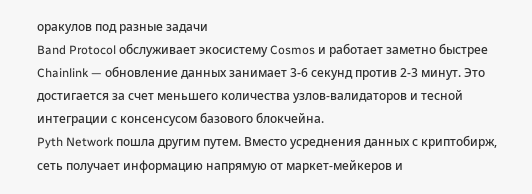оракулов под разные задачи
Band Protocol обслуживает экосистему Cosmos и работает заметно быстрее Chainlink — обновление данных занимает 3-6 секунд против 2-3 минут. Это достигается за счет меньшего количества узлов-валидаторов и тесной интеграции с консенсусом базового блокчейна.
Pyth Network пошла другим путем. Вместо усреднения данных с криптобирж, сеть получает информацию напрямую от маркет-мейкеров и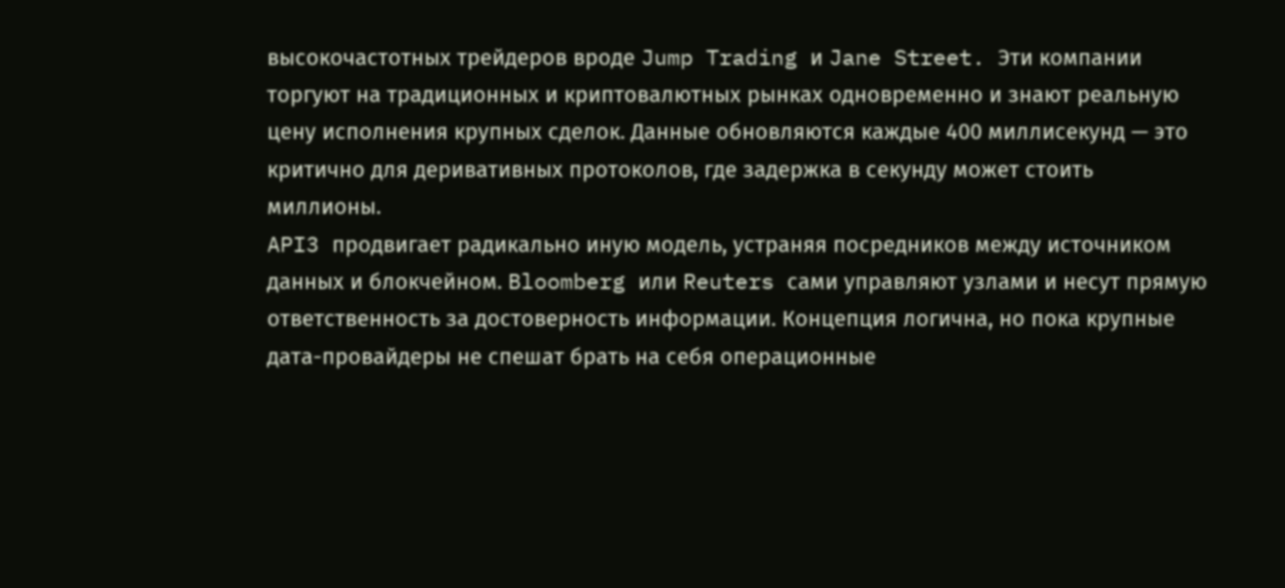высокочастотных трейдеров вроде Jump Trading и Jane Street. Эти компании торгуют на традиционных и криптовалютных рынках одновременно и знают реальную цену исполнения крупных сделок. Данные обновляются каждые 400 миллисекунд — это критично для деривативных протоколов, где задержка в секунду может стоить миллионы.
API3 продвигает радикально иную модель, устраняя посредников между источником данных и блокчейном. Bloomberg или Reuters сами управляют узлами и несут прямую ответственность за достоверность информации. Концепция логична, но пока крупные дата-провайдеры не спешат брать на себя операционные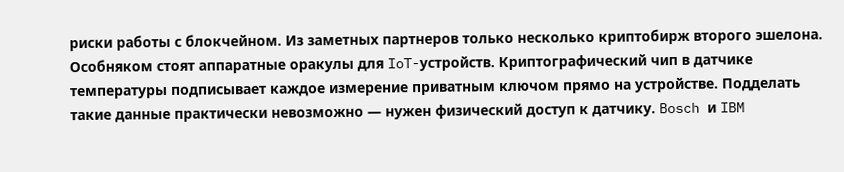риски работы с блокчейном. Из заметных партнеров только несколько криптобирж второго эшелона.
Особняком стоят аппаратные оракулы для IoT-устройств. Криптографический чип в датчике температуры подписывает каждое измерение приватным ключом прямо на устройстве. Подделать такие данные практически невозможно — нужен физический доступ к датчику. Bosch и IBM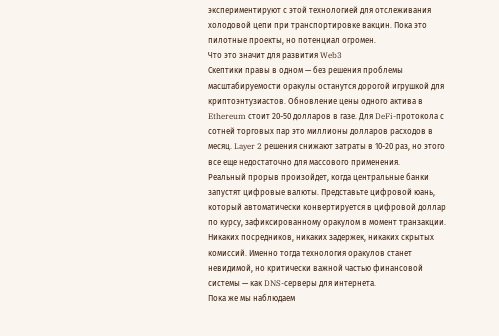экспериментируют с этой технологией для отслеживания холодовой цепи при транспортировке вакцин. Пока это пилотные проекты, но потенциал огромен.
Что это значит для развития Web3
Скептики правы в одном — без решения проблемы масштабируемости оракулы останутся дорогой игрушкой для криптоэнтузиастов. Обновление цены одного актива в Ethereum стоит 20-50 долларов в газе. Для DeFi-протокола с сотней торговых пар это миллионы долларов расходов в месяц. Layer 2 решения снижают затраты в 10-20 раз, но этого все еще недостаточно для массового применения.
Реальный прорыв произойдет, когда центральные банки запустят цифровые валюты. Представьте цифровой юань, который автоматически конвертируется в цифровой доллар по курсу, зафиксированному оракулом в момент транзакции. Никаких посредников, никаких задержек, никаких скрытых комиссий. Именно тогда технология оракулов станет невидимой, но критически важной частью финансовой системы — как DNS-серверы для интернета.
Пока же мы наблюдаем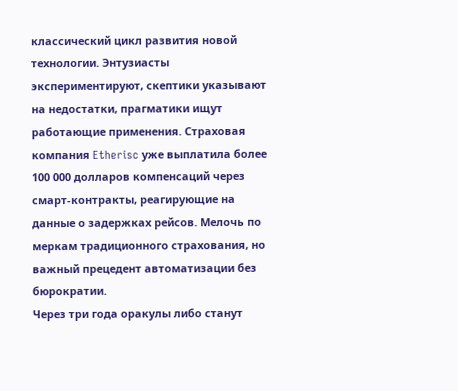классический цикл развития новой технологии. Энтузиасты экспериментируют, скептики указывают на недостатки, прагматики ищут работающие применения. Страховая компания Etherisc уже выплатила более 100 000 долларов компенсаций через смарт-контракты, реагирующие на данные о задержках рейсов. Мелочь по меркам традиционного страхования, но важный прецедент автоматизации без бюрократии.
Через три года оракулы либо станут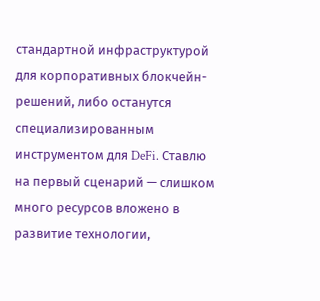стандартной инфраструктурой для корпоративных блокчейн-решений, либо останутся специализированным инструментом для DeFi. Ставлю на первый сценарий — слишком много ресурсов вложено в развитие технологии,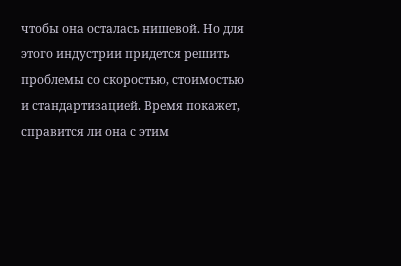чтобы она осталась нишевой. Но для этого индустрии придется решить проблемы со скоростью, стоимостью и стандартизацией. Время покажет, справится ли она с этим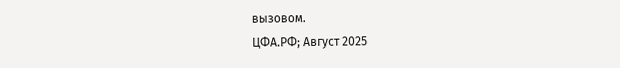вызовом.
ЦФА.РФ; Август 2025